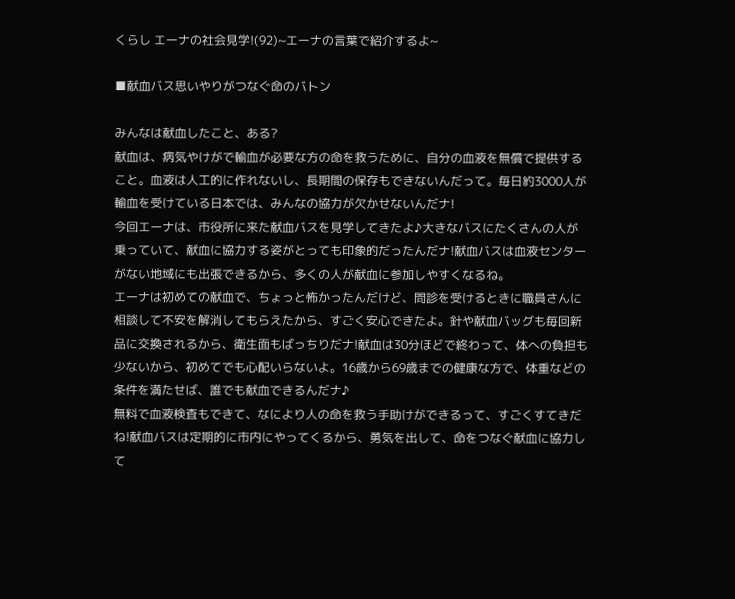くらし エーナの社会見学!(92)~エーナの言葉で紹介するよ~

■献血バス思いやりがつなぐ命のバトン

みんなは献血したこと、ある?
献血は、病気やけがで輸血が必要な方の命を救うために、自分の血液を無償で提供すること。血液は人工的に作れないし、長期間の保存もできないんだって。毎日約3000人が輸血を受けている日本では、みんなの協力が欠かせないんだナ!
今回エーナは、市役所に来た献血バスを見学してきたよ♪大きなバスにたくさんの人が乗っていて、献血に協力する姿がとっても印象的だったんだナ!献血バスは血液センターがない地域にも出張できるから、多くの人が献血に参加しやすくなるね。
エーナは初めての献血で、ちょっと怖かったんだけど、問診を受けるときに職員さんに相談して不安を解消してもらえたから、すごく安心できたよ。針や献血バッグも毎回新品に交換されるから、衛生面もばっちりだナ!献血は30分ほどで終わって、体への負担も少ないから、初めてでも心配いらないよ。16歳から69歳までの健康な方で、体重などの条件を満たせば、誰でも献血できるんだナ♪
無料で血液検査もできて、なにより人の命を救う手助けができるって、すごくすてきだね!献血バスは定期的に市内にやってくるから、勇気を出して、命をつなぐ献血に協力して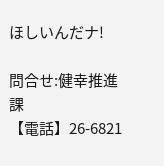ほしいんだナ!

問合せ:健幸推進課
【電話】26-6821